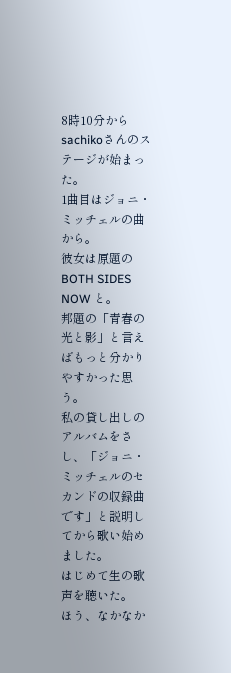8時10分からsachikoさんのステージが始まった。
1曲目はジョニ・ミッチェルの曲から。
彼女は原題のBOTH SIDES NOW と。
邦題の「青春の光と影」と言えばもっと分かりやすかった思う。
私の貸し出しのアルバムをさし、「ジョニ・ミッチェルのセカンドの収録曲です」と説明してから歌い始めました。
はじめて生の歌声を聴いた。
ほう、なかなか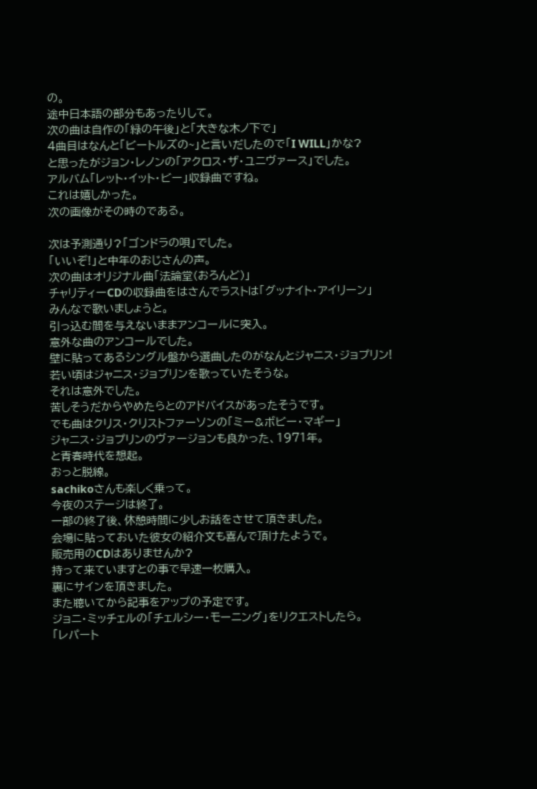の。
途中日本語の部分もあったりして。
次の曲は自作の「緑の午後」と「大きな木ノ下で」
4曲目はなんと「ビートルズの~」と言いだしたので「I WILL」かな?
と思ったがジョン・レノンの「アクロス・ザ・ユニヴァース」でした。
アルバム「レット・イット・ビー」収録曲ですね。
これは嬉しかった。
次の画像がその時のである。

次は予測通り?「ゴンドラの唄」でした。
「いいぞ!」と中年のおじさんの声。
次の曲はオリジナル曲「法論堂(おろんど)」
チャリティーCDの収録曲をはさんでラストは「グッナイト・アイリーン」
みんなで歌いましょうと。
引っ込む間を与えないままアンコールに突入。
意外な曲のアンコールでした。
壁に貼ってあるシングル盤から選曲したのがなんとジャニス・ジョプリン!
若い頃はジャニス・ジョプリンを歌っていたそうな。
それは意外でした。
苦しそうだからやめたらとのアドバイスがあったそうです。
でも曲はクリス・クリストファーソンの「ミー&ボビー・マギー」
ジャニス・ジョプリンのヴァージョンも良かった、1971年。
と青春時代を想起。
おっと脱線。
sachikoさんも楽しく乗って。
今夜のステージは終了。
一部の終了後、休憩時間に少しお話をさせて頂きました。
会場に貼っておいた彼女の紹介文も喜んで頂けたようで。
販売用のCDはありませんか?
持って来ていますとの事で早速一枚購入。
裏にサインを頂きました。
また聴いてから記事をアップの予定です。
ジョニ・ミッチェルの「チェルシー・モーニング」をリクエストしたら。
「レパート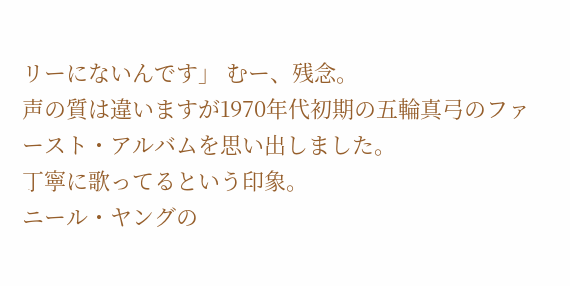リーにないんです」 むー、残念。
声の質は違いますが1970年代初期の五輪真弓のファースト・アルバムを思い出しました。
丁寧に歌ってるという印象。
ニール・ヤングの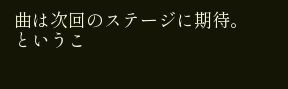曲は次回のステージに期待。
というこ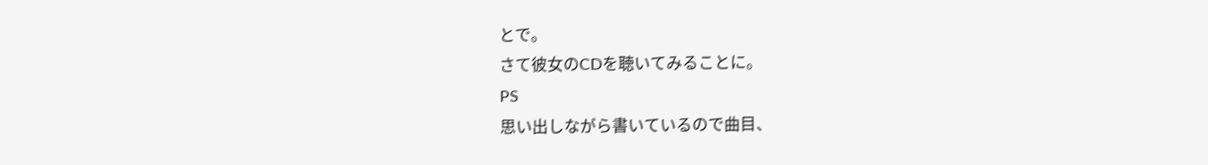とで。
さて彼女のCDを聴いてみることに。
PS
思い出しながら書いているので曲目、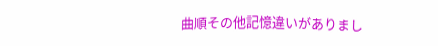曲順その他記憶違いがありまし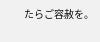たらご容赦を。